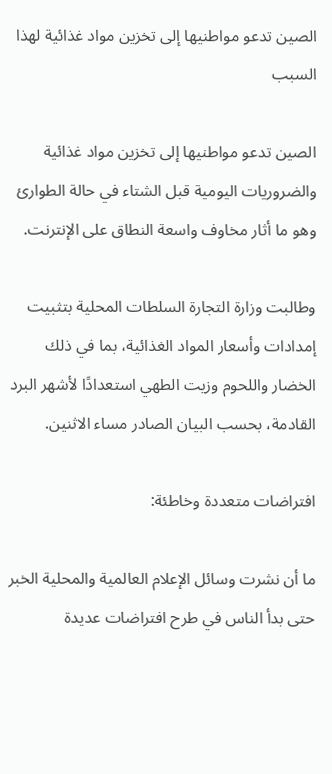الصين تدعو مواطنيها إلى تخزين مواد غذائية لهذا السبب

الصين تدعو مواطنيها إلى تخزين مواد غذائية والضروريات اليومية قبل الشتاء في حالة الطوارئ وهو ما أثار مخاوف واسعة النطاق على الإنترنت.

وطالبت وزارة التجارة السلطات المحلية بتثبيت إمدادات وأسعار المواد الغذائية، بما في ذلك الخضار واللحوم وزيت الطهي استعدادًا لأشهر البرد القادمة، بحسب البيان الصادر مساء الاثنين.

افتراضات متعددة وخاطئة:

ما أن نشرت وسائل الإعلام العالمية والمحلية الخبر حتى بدأ الناس في طرح افتراضات عديدة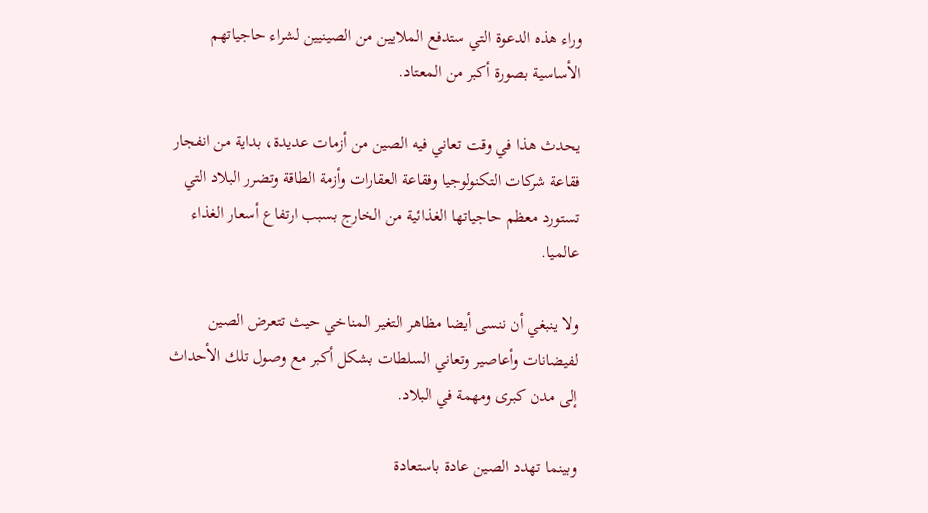وراء هذه الدعوة التي ستدفع الملايين من الصينيين لشراء حاجياتهم الأساسية بصورة أكبر من المعتاد.

يحدث هذا في وقت تعاني فيه الصين من أزمات عديدة، بداية من انفجار فقاعة شركات التكنولوجيا وفقاعة العقارات وأزمة الطاقة وتضرر البلاد التي تستورد معظم حاجياتها الغذائية من الخارج بسبب ارتفاع أسعار الغذاء عالميا.

ولا ينبغي أن ننسى أيضا مظاهر التغير المناخي حيث تتعرض الصين لفيضانات وأعاصير وتعاني السلطات بشكل أكبر مع وصول تلك الأحداث إلى مدن كبرى ومهمة في البلاد.

وبينما تهدد الصين عادة باستعادة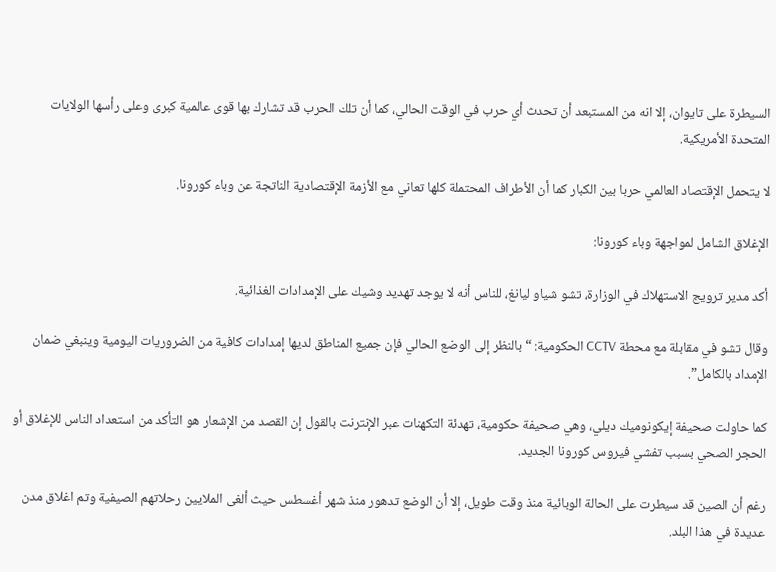السيطرة على تايوان، إلا انه من المستبعد أن تحدث أي حرب في الوقت الحالي، كما أن تلك الحرب قد تشارك بها قوى عالمية كبرى وعلى رأسها الولايات المتحدة الأمريكية.

لا يتحمل الإقتصاد العالمي حربا بين الكبار كما أن الأطراف المحتملة كلها تعاني مع الأزمة الإقتصادية الناتجة عن وباء كورونا.

الإغلاق الشامل لمواجهة وباء كورونا:

أكد مدير ترويج الاستهلاك في الوزارة، تشو شياو ليانغ، للناس أنه لا يوجد تهديد وشيك على الإمدادات الغذائية.

وقال تشو في مقابلة مع محطة CCTV الحكومية: “بالنظر إلى الوضع الحالي فإن جميع المناطق لديها إمدادات كافية من الضروريات اليومية وينبغي ضمان الإمداد بالكامل”.

كما حاولت صحيفة إيكونوميك ديلي، وهي صحيفة حكومية، تهدئة التكهنات عبر الإنترنت بالقول إن القصد من الإشعار هو التأكد من استعداد الناس للإغلاق أو الحجر الصحي بسبب تفشي فيروس كورونا الجديد.

رغم أن الصين قد سيطرت على الحالة الوبائية منذ وقت طويل، إلا أن الوضع تدهور منذ شهر أغسطس حيث ألغى الملايين رحلاتهم الصيفية وتم اغلاق مدن عديدة في هذا البلد.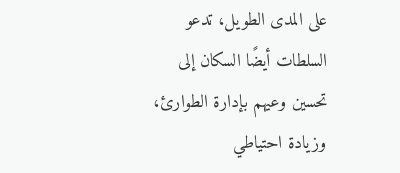على المدى الطويل، تدعو السلطات أيضًا السكان إلى تحسين وعيهم بإدارة الطوارئ، وزيادة احتياطي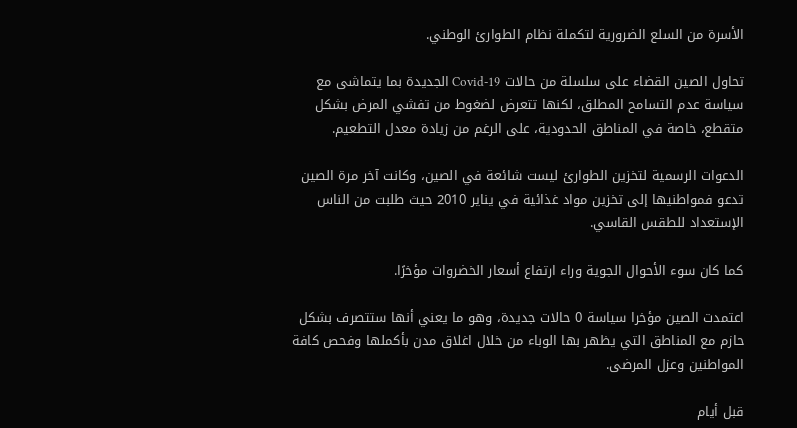الأسرة من السلع الضرورية لتكملة نظام الطوارئ الوطني.

تحاول الصين القضاء على سلسلة من حالات Covid-19 الجديدة بما يتماشى مع سياسة عدم التسامح المطلق، لكنها تتعرض لضغوط من تفشي المرض بشكل متقطع، خاصة في المناطق الحدودية، على الرغم من زيادة معدل التطعيم.

الدعوات الرسمية لتخزين الطوارئ ليست شائعة في الصين، وكانت آخر مرة الصين تدعو فمواطنيها إلى تخزين مواد غذائية في يناير 2010 حيث طلبت من الناس الإستعداد للطقس القاسي.

كما كان سوء الأحوال الجوية وراء ارتفاع أسعار الخضروات مؤخرًا.

اعتمدت الصين مؤخرا سياسة 0 حالات جديدة، وهو ما يعني أنها ستتصرف بشكل حازم مع المناطق التي يظهر بها الوباء من خلال اغلاق مدن بأكملها وفحص كافة المواطنين وعزل المرضى.

قبل أيام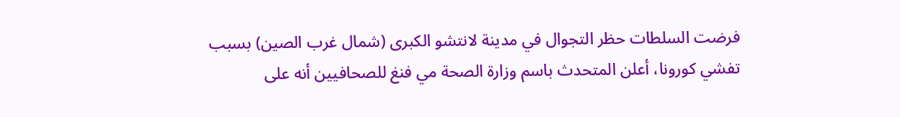فرضت السلطات حظر التجوال في مدينة لانتشو الكبرى (شمال غرب الصين) بسبب تفشي كورونا، أعلن المتحدث باسم وزارة الصحة مي فنغ للصحافيين أنه على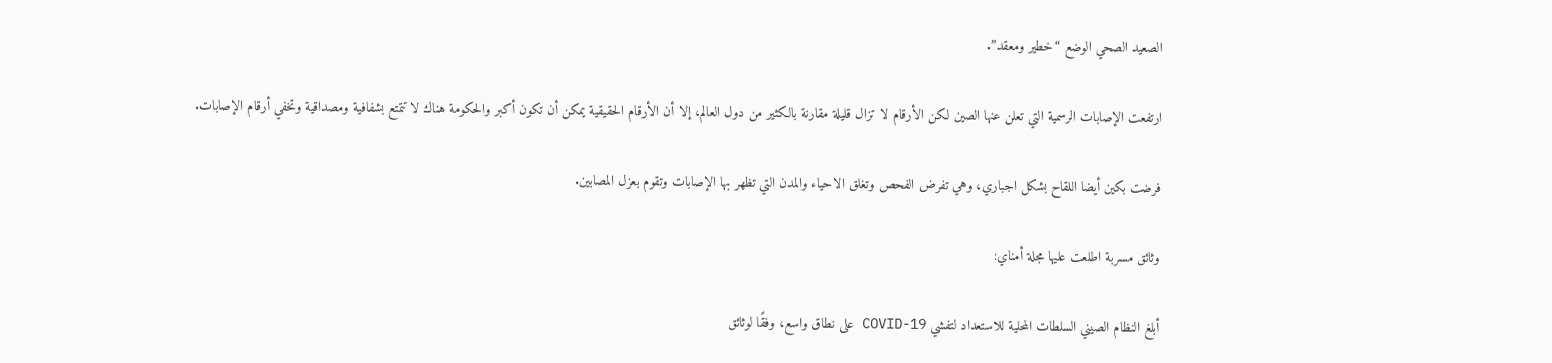الصعيد الصحي الوضع “خطير ومعقد”.

ارتفعت الإصابات الرسمية التي تعلن عنها الصين لكن الأرقام لا تزال قليلة مقارنة بالكثير من دول العالم، إلا أن الأرقام الحقيقية يمكن أن تكون أكبر والحكومة هناك لا تتمتع بشفافية ومصداقية وتخفي أرقام الإصابات.

فرضت بكين أيضا اللقاح بشكل اجباري، وهي تفرض الفحص وتغلق الاحياء والمدن التي تظهر بها الإصابات وتقوم بعزل المصابين.

وثائق مسربة اطلعت عليها مجلة أمناي:

أبلغ النظام الصيني السلطات المحلية للاستعداد لتفشي COVID-19 على نطاق واسع، وفقًا لوثائق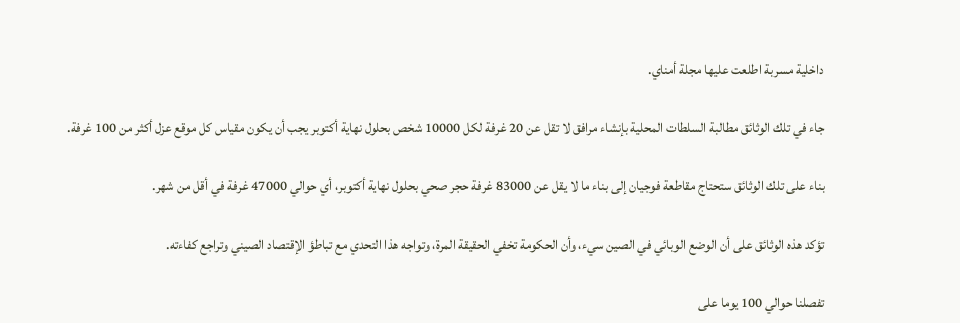داخلية مسربة اطلعت عليها مجلة أمناي.

جاء في تلك الوثائق مطالبة السلطات المحلية بإنشاء مرافق لا تقل عن 20 غرفة لكل 10000 شخص بحلول نهاية أكتوبر يجب أن يكون مقياس كل موقع عزل أكثر من 100 غرفة.

بناء على تلك الوثائق ستحتاج مقاطعة فوجيان إلى بناء ما لا يقل عن 83000 غرفة حجر صحي بحلول نهاية أكتوبر، أي حوالي 47000 غرفة في أقل من شهر.

تؤكد هذه الوثائق على أن الوضع الوبائي في الصين سيء، وأن الحكومة تخفي الحقيقة المرة، وتواجه هذا التحدي مع تباطؤ الإقتصاد الصيني وتراجع كفاءته.

تفصلنا حوالي 100 يوما على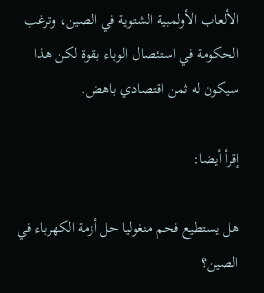الألعاب الأولمبية الشتوية في الصين، وترغب الحكومة في استئصال الوباء بقوة لكن هذا سيكون له ثمن اقتصادي باهض.

إقرأ أيضا:

هل يستطيع فحم منغوليا حل أزمة الكهرباء في الصين؟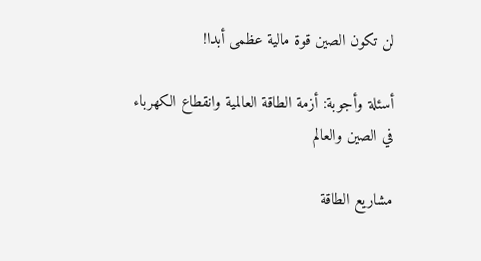لن تكون الصين قوة مالية عظمى أبدا!

أسئلة وأجوبة: أزمة الطاقة العالمية وانقطاع الكهرباء في الصين والعالم

مشاريع الطاقة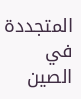المتجددة في الصين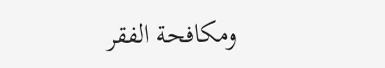ومكافحة الفقر